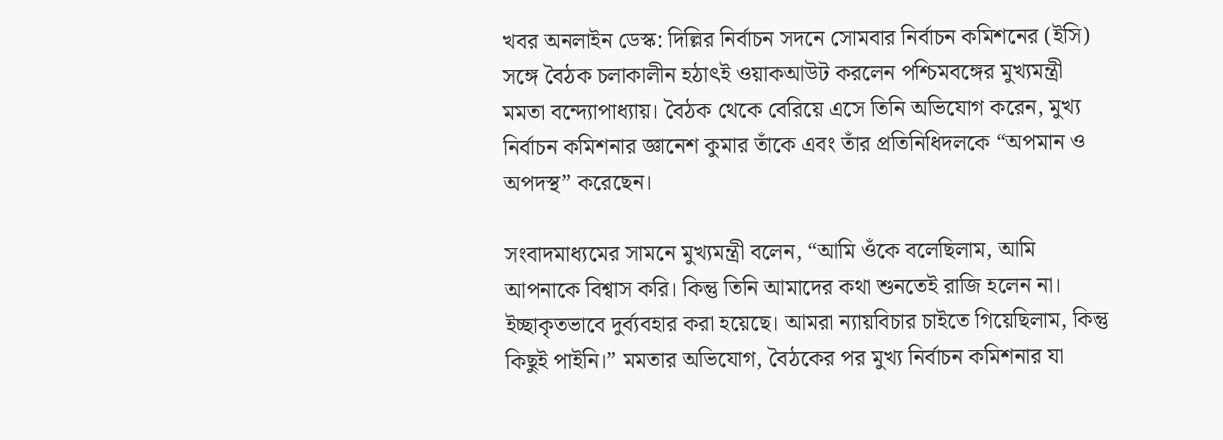খবর অনলাইন ডেস্ক: দিল্লির নির্বাচন সদনে সোমবার নির্বাচন কমিশনের (ইসি) সঙ্গে বৈঠক চলাকালীন হঠাৎই ওয়াকআউট করলেন পশ্চিমবঙ্গের মুখ্যমন্ত্রী মমতা বন্দ্যোপাধ্যায়। বৈঠক থেকে বেরিয়ে এসে তিনি অভিযোগ করেন, মুখ্য নির্বাচন কমিশনার জ্ঞানেশ কুমার তাঁকে এবং তাঁর প্রতিনিধিদলকে “অপমান ও অপদস্থ” করেছেন।

সংবাদমাধ্যমের সামনে মুখ্যমন্ত্রী বলেন, “আমি ওঁকে বলেছিলাম, আমি আপনাকে বিশ্বাস করি। কিন্তু তিনি আমাদের কথা শুনতেই রাজি হলেন না। ইচ্ছাকৃতভাবে দুর্ব্যবহার করা হয়েছে। আমরা ন্যায়বিচার চাইতে গিয়েছিলাম, কিন্তু কিছুই পাইনি।” মমতার অভিযোগ, বৈঠকের পর মুখ্য নির্বাচন কমিশনার যা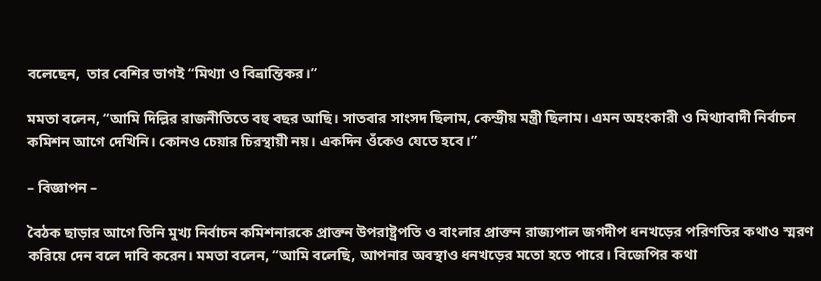বলেছেন,  তার বেশির ভাগই “মিথ্যা ও বিভ্রান্তিকর।”

মমতা বলেন, “আমি দিল্লির রাজনীতিতে বহু বছর আছি। সাতবার সাংসদ ছিলাম, কেন্দ্রীয় মন্ত্রী ছিলাম। এমন অহংকারী ও মিথ্যাবাদী নির্বাচন কমিশন আগে দেখিনি। কোনও চেয়ার চিরস্থায়ী নয়। একদিন ওঁকেও যেতে হবে।”

– বিজ্ঞাপন –

বৈঠক ছাড়ার আগে তিনি মুখ্য নির্বাচন কমিশনারকে প্রাক্তন উপরাষ্ট্রপতি ও বাংলার প্রাক্তন রাজ্যপাল জগদীপ ধনখড়ের পরিণতির কথাও স্মরণ করিয়ে দেন বলে দাবি করেন। মমতা বলেন, “আমি বলেছি, আপনার অবস্থাও ধনখড়ের মতো হতে পারে। বিজেপির কথা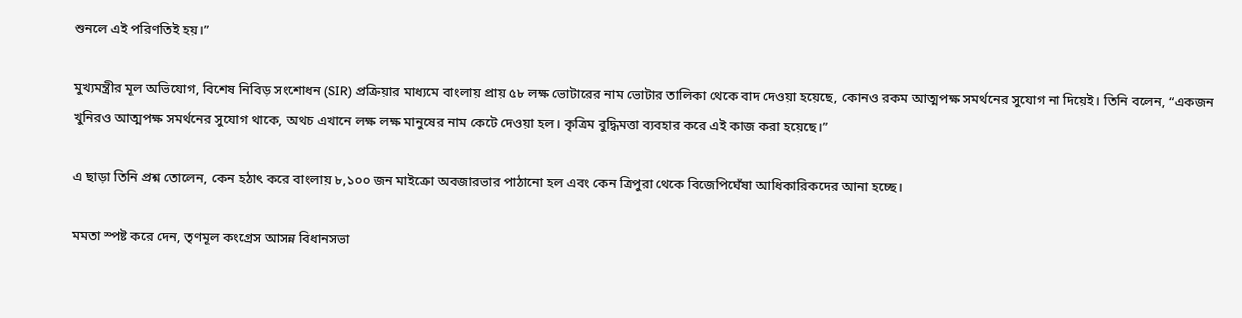শুনলে এই পরিণতিই হয়।”

মুখ্যমন্ত্রীর মূল অভিযোগ, বিশেষ নিবিড় সংশোধন (SIR) প্রক্রিয়ার মাধ্যমে বাংলায় প্রায় ৫৮ লক্ষ ভোটারের নাম ভোটার তালিকা থেকে বাদ দেওয়া হয়েছে, কোনও রকম আত্মপক্ষ সমর্থনের সুযোগ না দিয়েই। তিনি বলেন, “একজন খুনিরও আত্মপক্ষ সমর্থনের সুযোগ থাকে, অথচ এখানে লক্ষ লক্ষ মানুষের নাম কেটে দেওয়া হল। কৃত্রিম বুদ্ধিমত্তা ব্যবহার করে এই কাজ করা হয়েছে।”

এ ছাড়া তিনি প্রশ্ন তোলেন, কেন হঠাৎ করে বাংলায় ৮,১০০ জন মাইক্রো অবজারভার পাঠানো হল এবং কেন ত্রিপুরা থেকে বিজেপিঘেঁষা আধিকারিকদের আনা হচ্ছে।

মমতা স্পষ্ট করে দেন, তৃণমূল কংগ্রেস আসন্ন বিধানসভা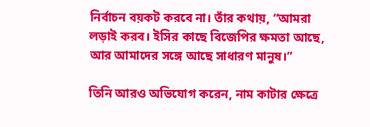নির্বাচন বয়কট করবে না। তাঁর কথায়, “আমরা লড়াই করব। ইসির কাছে বিজেপির ক্ষমতা আছে, আর আমাদের সঙ্গে আছে সাধারণ মানুষ।”

তিনি আরও অভিযোগ করেন, নাম কাটার ক্ষেত্রে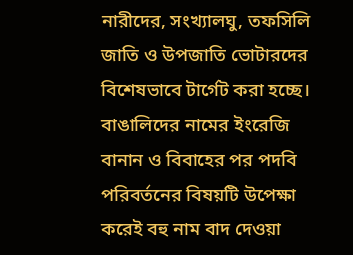নারীদের, সংখ্যালঘু, তফসিলি জাতি ও উপজাতি ভোটারদের বিশেষভাবে টার্গেট করা হচ্ছে। বাঙালিদের নামের ইংরেজি বানান ও বিবাহের পর পদবি পরিবর্তনের বিষয়টি উপেক্ষা করেই বহু নাম বাদ দেওয়া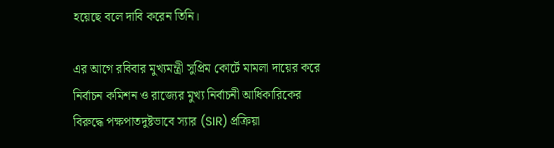হয়েছে বলে দাবি করেন তিনি।

এর আগে রবিবার মুখ্যমন্ত্রী সুপ্রিম কোর্টে মামলা দায়ের করে নির্বাচন কমিশন ও রাজ্যের মুখ্য নির্বাচনী আধিকারিকের বিরুদ্ধে পক্ষপাতদুষ্টভাবে স্যার (SIR) প্রক্রিয়া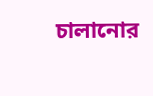চালানোর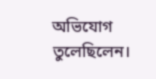অভিযোগ তুলেছিলেন।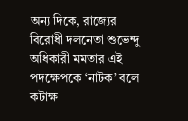অন্য দিকে, রাজ্যের বিরোধী দলনেতা শুভেন্দু অধিকারী মমতার এই পদক্ষেপকে ‘নাটক’ বলে কটাক্ষ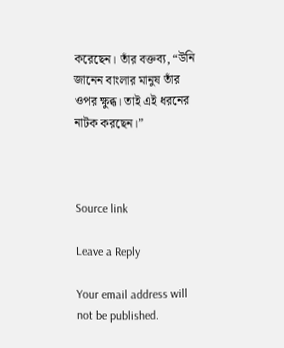করেছেন। তাঁর বক্তব্য, “উনি জানেন বাংলার মানুষ তাঁর ওপর ক্ষুব্ধ। তাই এই ধরনের নাটক করছেন।”



Source link

Leave a Reply

Your email address will not be published.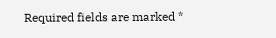Required fields are marked *